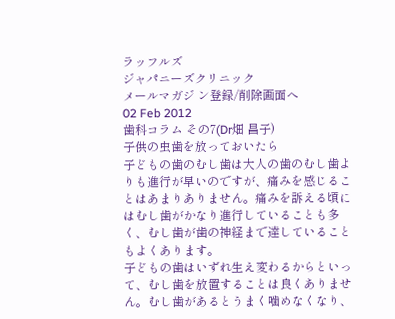ラッフルズ
ジャパニーズクリニック
メールマガジ ン登録/削除画面へ
02 Feb 2012
歯科コラム その7(Dr畑 昌子)
子供の虫歯を放っておいたら
子どもの歯のむし歯は大人の歯のむし歯よりも進行が早いのですが、痛みを感じることはあまりありません。痛みを訴える頃にはむし歯がかなり進行していることも多く、むし歯が歯の神経まで達していることもよくあります。
子どもの歯はいずれ生え変わるからといって、むし歯を放置することは良くありません。むし歯があるとうまく噛めなくなり、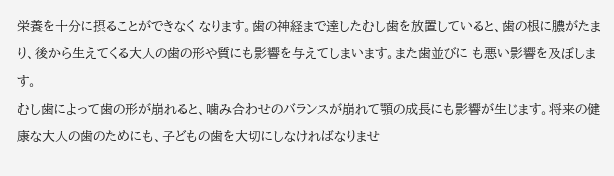栄養を十分に摂ることができなく なります。歯の神経まで達したむし歯を放置していると、歯の根に膿がたまり、後から生えてくる大人の歯の形や質にも影響を与えてしまいます。また歯並びに も悪い影響を及ぼします。
むし歯によって歯の形が崩れると、噛み合わせのバランスが崩れて顎の成長にも影響が生じます。将来の健康な大人の歯のためにも、子どもの歯を大切にしなければなりませ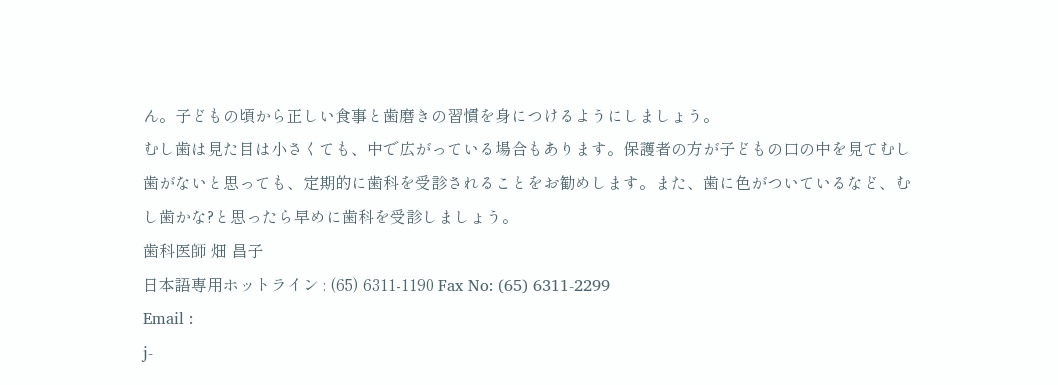ん。子どもの頃から正しい食事と歯磨きの習慣を身につけるようにしましょう。
むし歯は見た目は小さくても、中で広がっている場合もあります。保護者の方が子どもの口の中を見てむし歯がないと思っても、定期的に歯科を受診されることをお勧めします。また、歯に色がついているなど、むし歯かな?と思ったら早めに歯科を受診しましょう。
歯科医師 畑 昌子
日本語専用ホットライン : (65) 6311-1190 Fax No: (65) 6311-2299
Email :
j-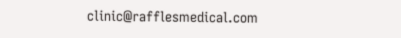clinic@rafflesmedical.com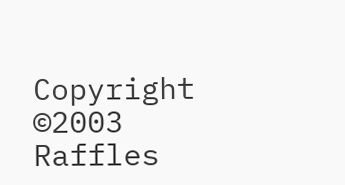Copyright ©2003 Raffles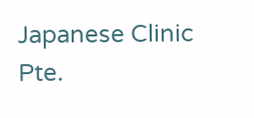Japanese Clinic Pte.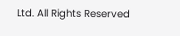Ltd. All Rights Reserved